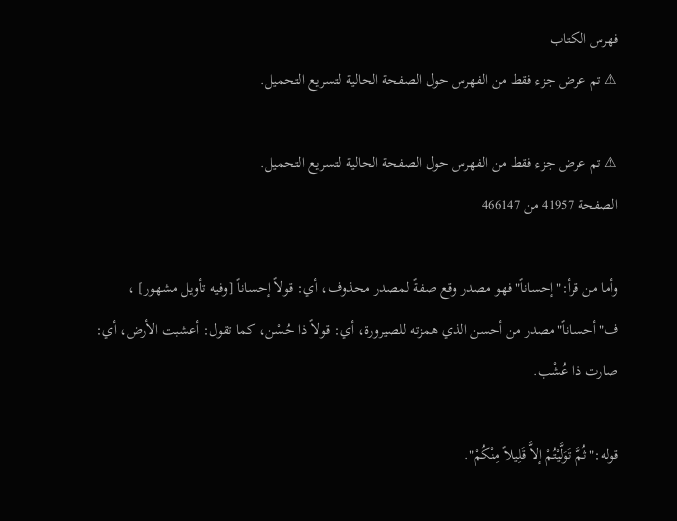فهرس الكتاب
⚠ تم عرض جزء فقط من الفهرس حول الصفحة الحالية لتسريع التحميل.

⚠ تم عرض جزء فقط من الفهرس حول الصفحة الحالية لتسريع التحميل.
الصفحة 41957 من 466147

وأما من قرأ:"إحساناً"فهو مصدر وقع صفةً لمصدر محذوف، أي: قولاً إحساناً [وفيه تأويل مشهور] ، ف"أحساناً"مصدر من أحسن الذي همزته للصيرورة، أي: قولاً ذا حُسْن، كما تقول: أعشبت الأرض، أي: صارت ذا عُشْب.

قوله:"ثُمَّ تَوَلَّيْتُمْ إلاَّ قَلِيلاً مِنْكُمْ".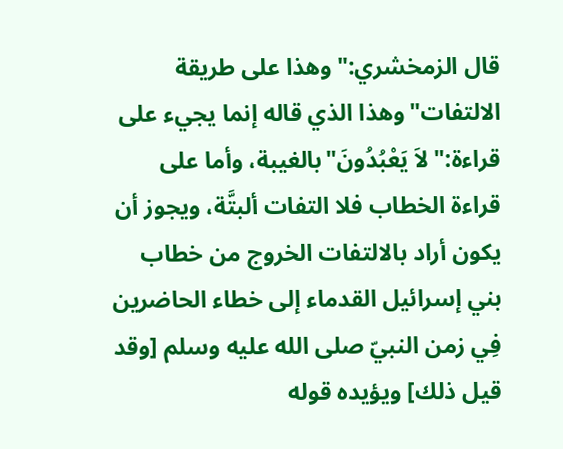قال الزمخشري:"وهذا على طريقة الالتفات"وهذا الذي قاله إنما يجيء على قراءة:"لاَ يَعْبُدُونَ"بالغيبة، وأما على قراءة الخطاب فلا التفات ألبتَّة، ويجوز أن يكون أراد بالالتفات الخروج من خطاب بني إسرائيل القدماء إلى خطاء الحاضرين فِي زمن النبيّ صلى الله عليه وسلم [وقد قيل ذلك] ويؤيده قوله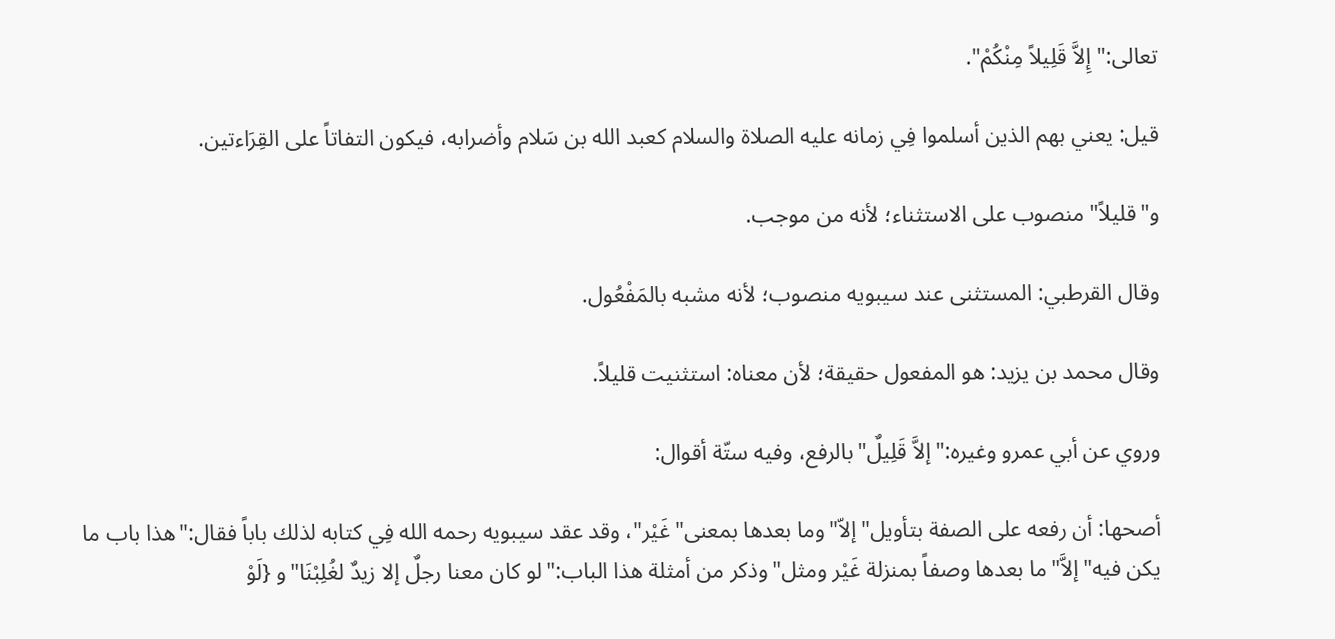تعالى:"إِلاَّ قَلِيلاً مِنْكُمْ".

قيل: يعني بهم الذين أسلموا فِي زمانه عليه الصلاة والسلام كعبد الله بن سَلام وأضرابه، فيكون التفاتاً على القِرَاءتين.

و"قليلاً"منصوب على الاستثناء؛ لأنه من موجب.

وقال القرطبي: المستثنى عند سيبويه منصوب؛ لأنه مشبه بالمَفْعُول.

وقال محمد بن يزيد: هو المفعول حقيقة؛ لأن معناه: استثنيت قليلاً.

وروي عن أبي عمرو وغيره:"إلاَّ قَلِيلٌ"بالرفع، وفيه ستّة أقوال:

أصحها: أن رفعه على الصفة بتأويل"إلاّ"وما بعدها بمعنى"غَيْر"، وقد عقد سيبويه رحمه الله فِي كتابه لذلك باباً فقال:"هذا باب ما يكن فيه"إلاَّ"ما بعدها وصفاً بمنزلة غَيْر ومثل"وذكر من أمثلة هذا الباب:"لو كان معنا رجلٌ إلا زيدٌ لغُلِبْنَا"و {لَوْ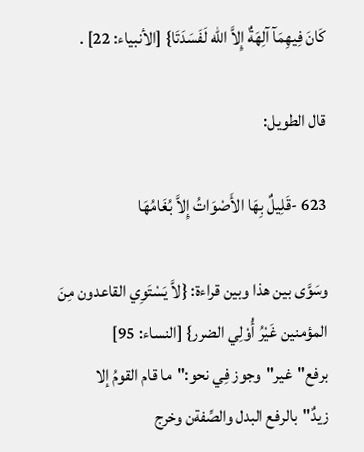كَانَ فِيهِمَآ آلِهَةٌ إِلاَّ الله لَفَسَدَتَا} [الأنبياء: 22] .

قال الطويل:

623 -قَلِيلٌ بِهَا الأَصْوَاتُ إِلاَّ بُغَامُهَا

وسَوَّى بين هذا وبين قراءة: {لاَّ يَسْتَوِي القاعدون مِنَ المؤمنين غَيْرُ أُوْلِي الضرر} [النساء: 95] برفع"غير"وجوز فِي نحو:"ما قام القومُ إلا زيدٌ"بالرفع البدل والصِّفةن وخرج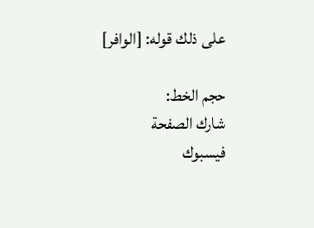على ذلك قوله: [الوافر]

حجم الخط:
شارك الصفحة
فيسبوك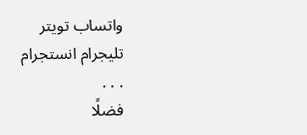واتساب تويتر تليجرام انستجرام
. . .
فضلًا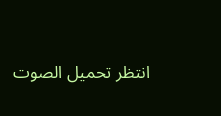انتظر تحميل الصوت